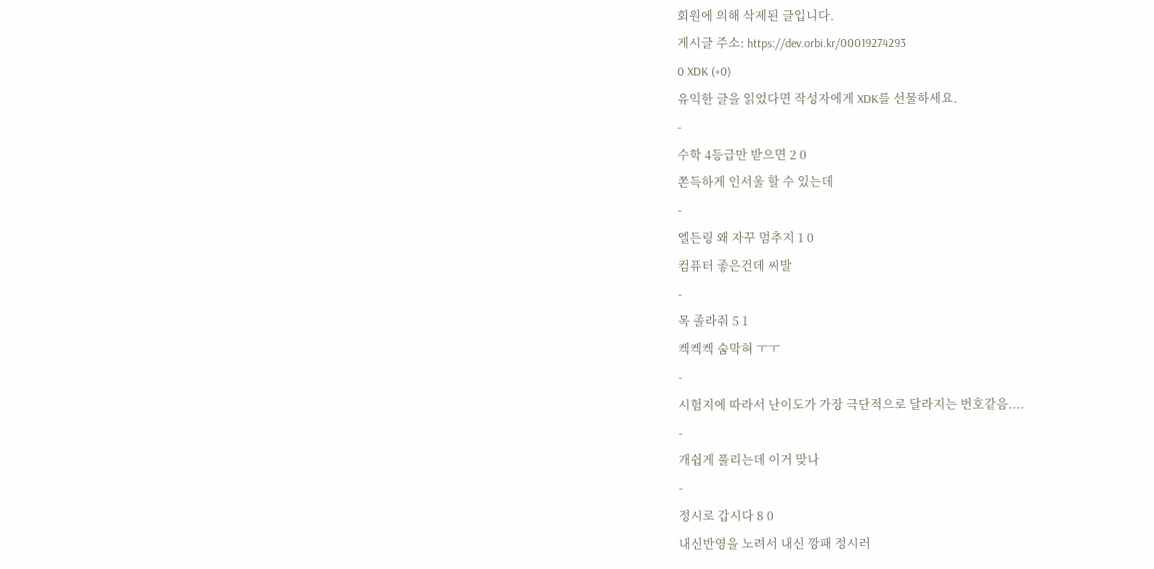회원에 의해 삭제된 글입니다.
게시글 주소: https://dev.orbi.kr/00019274293
0 XDK (+0)
유익한 글을 읽었다면 작성자에게 XDK를 선물하세요.
-
수학 4등급만 받으면 2 0
쫀득하게 인서울 할 수 있는데
-
엘든링 왜 자꾸 멈추지 1 0
컴퓨터 좋은건데 씨발
-
목 졸라줘 5 1
켁켁켁 숨막혀 ㅜㅜ
-
시험지에 따라서 난이도가 가장 극단적으로 달라지는 번호같음....
-
개쉽게 풀리는데 이거 맞나
-
정시로 갑시다 8 0
내신반영을 노려서 내신 깡패 정시러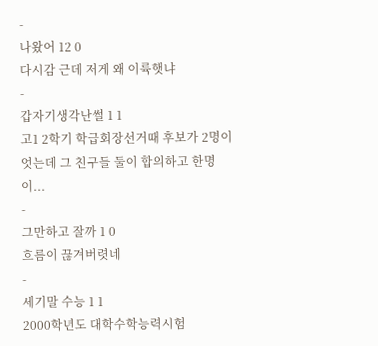-
나왔어 12 0
다시감 근데 저게 왜 이륙햇냐
-
갑자기생각난썰 1 1
고1 2학기 학급회장선거때 후보가 2명이엇는데 그 친구들 둘이 합의하고 한명이...
-
그만하고 잘까 1 0
흐름이 끊겨버렷네
-
세기말 수능 1 1
2000학년도 대학수학능력시험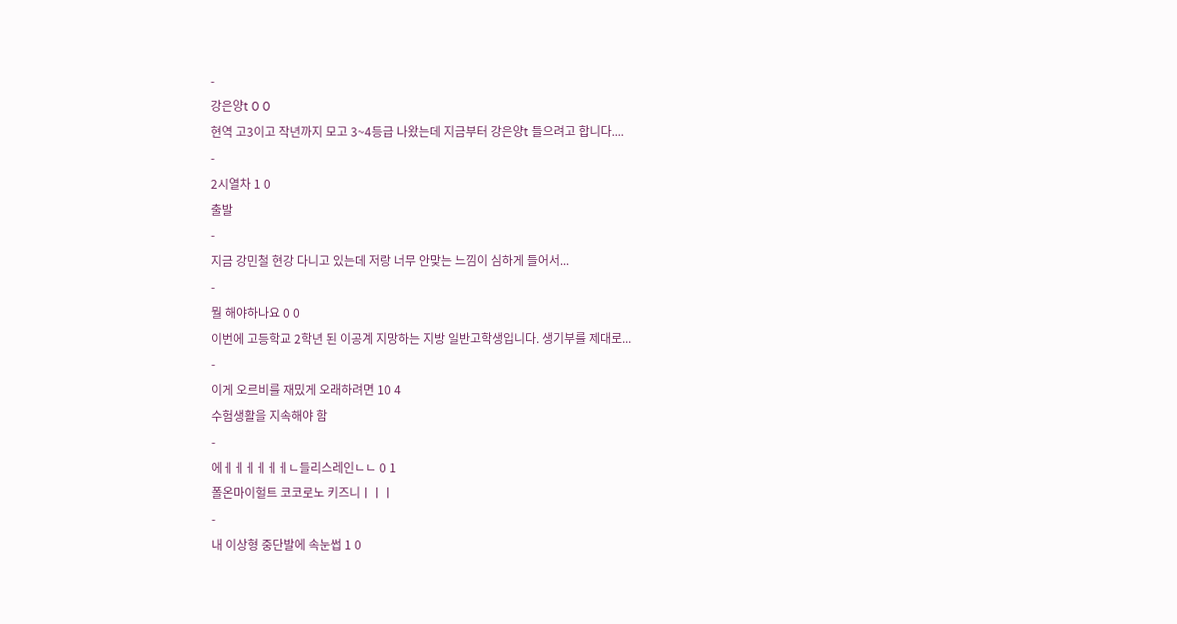-
강은양t 0 0
현역 고3이고 작년까지 모고 3~4등급 나왔는데 지금부터 강은양t 들으려고 합니다....
-
2시열차 1 0
출발
-
지금 강민철 현강 다니고 있는데 저랑 너무 안맞는 느낌이 심하게 들어서...
-
뭘 해야하나요 0 0
이번에 고등학교 2학년 된 이공계 지망하는 지방 일반고학생입니다. 생기부를 제대로...
-
이게 오르비를 재밌게 오래하려면 10 4
수험생활을 지속해야 함
-
에ㅔㅔㅔㅔㅔㅔㄴ들리스레인ㄴㄴ 0 1
폴온마이헐트 코코로노 키즈니ㅣㅣㅣ
-
내 이상형 중단발에 속눈썹 1 0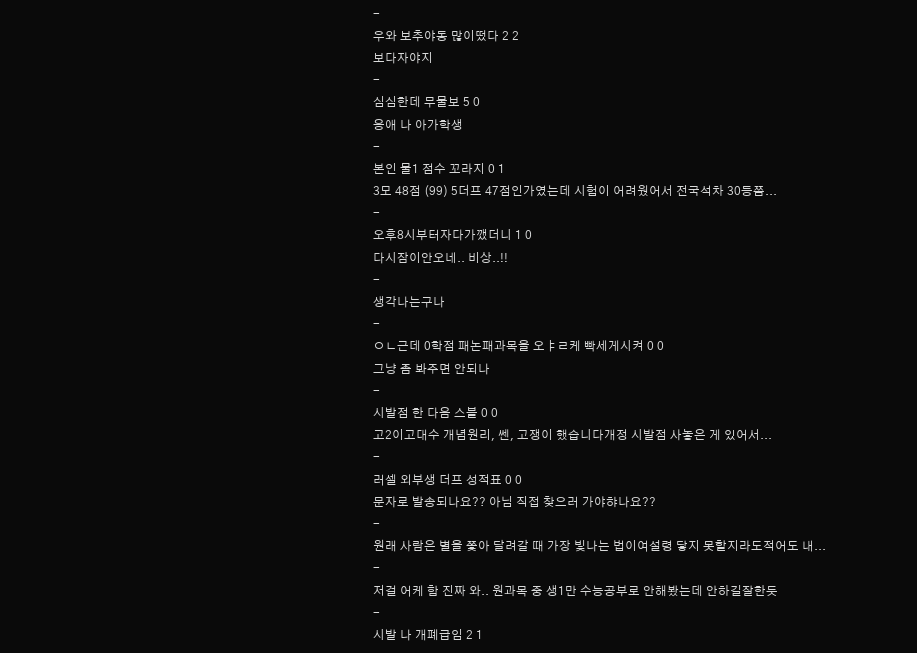-
우와 보추야동 많이떴다 2 2
보다자야지
-
심심한데 무물보 5 0
응애 나 아가학생
-
본인 물1 점수 꼬라지 0 1
3모 48점 (99) 5더프 47점인가였는데 시험이 어려웠어서 전국석차 30등쯤...
-
오후8시부터자다가깼더니 1 0
다시잠이안오네.. 비상..!!
-
생각나는구나
-
ㅇㄴ근데 0학점 패논패과목을 오ㅑㄹ케 빡세게시켜 0 0
그냥 좀 봐주면 안되나
-
시발점 한 다음 스블 0 0
고2이고대수 개념원리, 쎈, 고쟁이 했습니다개정 시발점 사놓은 게 있어서...
-
러셀 외부생 더프 성적표 0 0
문자로 발송되나요?? 아님 직접 찾으러 가야햐나요??
-
원래 사람은 별을 쫓아 달려갈 때 가장 빛나는 법이여설령 닿지 못할지라도적어도 내...
-
저걸 어케 함 진짜 와.. 원과목 중 생1만 수능공부로 안해봤는데 안하길잘한듯
-
시발 나 개폐급임 2 1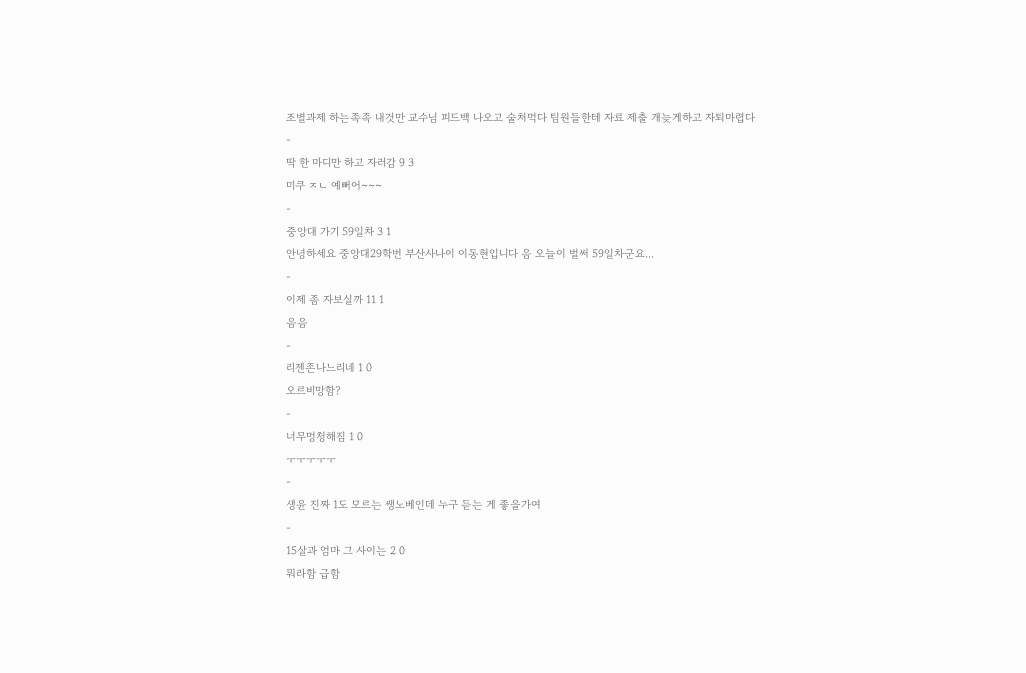조별과제 하는족족 내것만 교수님 피드백 나오고 술처먹다 팀원들한테 자료 제출 개늦게하고 자퇴마렵다
-
딱 한 마디만 하고 자러감 9 3
미쿠 ㅈㄴ 예뻐어~~~
-
중앙대 가기 59일차 3 1
안녕하세요 중앙대29학번 부산사나이 이동현입니다 음 오늘이 벌써 59일차군요...
-
이제 좀 자보실까 11 1
음음
-
리젠존나느리네 1 0
오르비망함?
-
너무멍청해짐 1 0
ㅜㅜㅜㅜㅜ
-
생윤 진짜 1도 모르는 쌩노베인데 누구 듣는 게 좋을가여
-
15살과 엄마 그 사이는 2 0
뭐라함 급함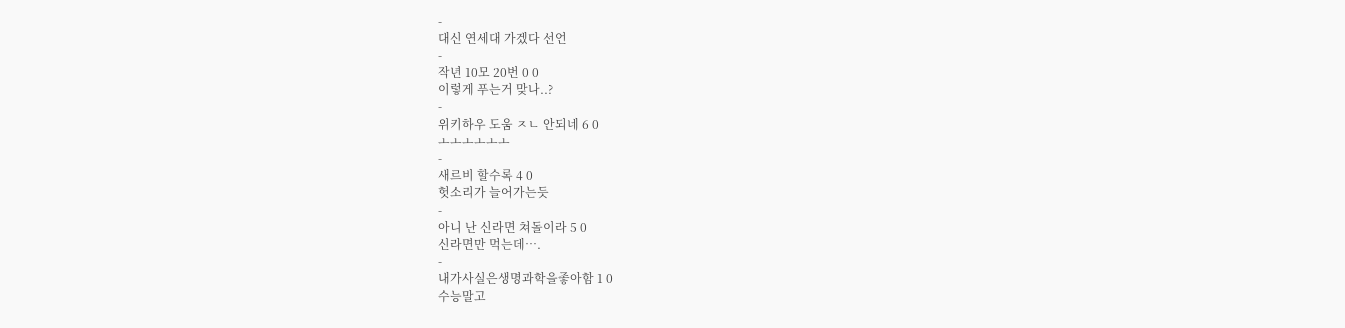-
대신 연세대 가겠다 선언
-
작년 10모 20번 0 0
이렇게 푸는거 맞나..?
-
위키하우 도움 ㅈㄴ 안되네 6 0
ㅗㅗㅗㅗㅗㅗ
-
새르비 할수록 4 0
헛소리가 늘어가는듯
-
아니 난 신라면 쳐돌이라 5 0
신라면만 먹는데….
-
내가사실은생명과학을좋아함 1 0
수능말고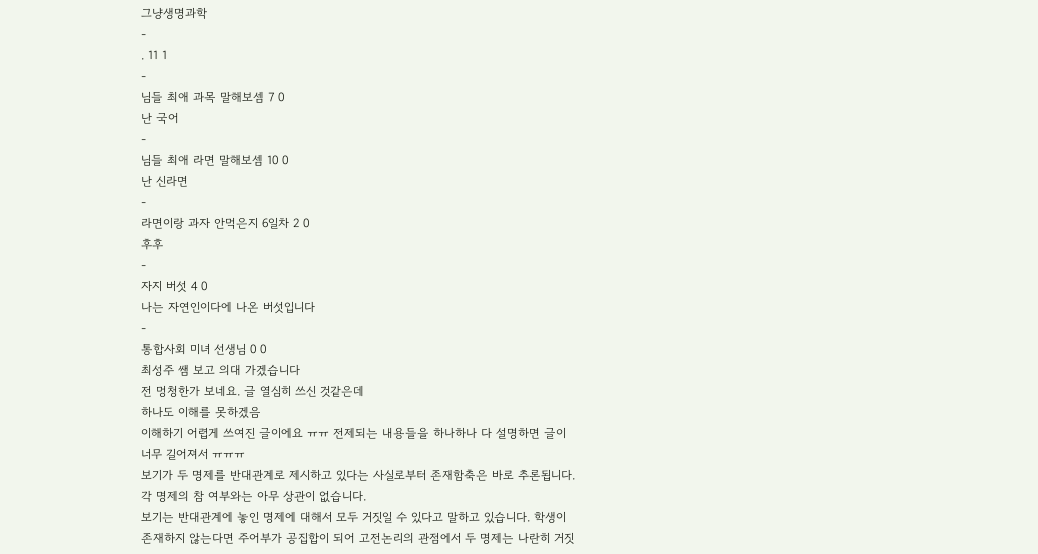그냥생명과학
-
. 11 1
-
님들 최애 과목 말해보셈 7 0
난 국어
-
님들 최애 라면 말해보셈 10 0
난 신라면
-
라면이랑 과자 안먹은지 6일차 2 0
후후
-
자지 버섯 4 0
나는 자연인이다에 나온 버섯입니다
-
통합사회 미녀 선생님 0 0
최성주 쌤 보고 의대 가겠습니다
전 멍청한가 보네요. 글 열심히 쓰신 것같은데
하나도 이해를 못하겠음
이해하기 어렵게 쓰여진 글이에요 ㅠㅠ 전제되는 내용들을 하나하나 다 설명하면 글이 너무 길어져서 ㅠㅠㅠ
보기가 두 명제를 반대관계로 제시하고 있다는 사실로부터 존재함축은 바로 추론됩니다. 각 명제의 참 여부와는 아무 상관이 없습니다.
보기는 반대관계에 놓인 명제에 대해서 모두 거짓일 수 있다고 말하고 있습니다. 학생이 존재하지 않는다면 주어부가 공집합이 되어 고전논리의 관점에서 두 명제는 나란히 거짓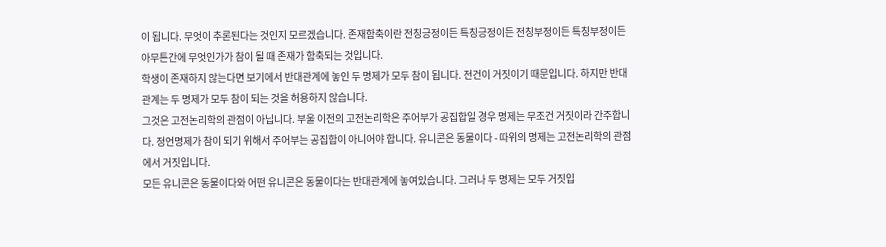이 됩니다. 무엇이 추론된다는 것인지 모르겠습니다. 존재함축이란 전칭긍정이든 특칭긍정이든 전칭부정이든 특칭부정이든 아무튼간에 무엇인가가 참이 될 때 존재가 함축되는 것입니다.
학생이 존재하지 않는다면 보기에서 반대관계에 놓인 두 명제가 모두 참이 됩니다. 전건이 거짓이기 때문입니다. 하지만 반대관계는 두 명제가 모두 참이 되는 것을 허용하지 않습니다.
그것은 고전논리학의 관점이 아닙니다. 부울 이전의 고전논리학은 주어부가 공집합일 경우 명제는 무조건 거짓이라 간주합니다. 정언명제가 참이 되기 위해서 주어부는 공집합이 아니어야 합니다. 유니콘은 동물이다 - 따위의 명제는 고전논리학의 관점에서 거짓입니다.
모든 유니콘은 동물이다와 어떤 유니콘은 동물이다는 반대관계에 놓여있습니다. 그러나 두 명제는 모두 거짓입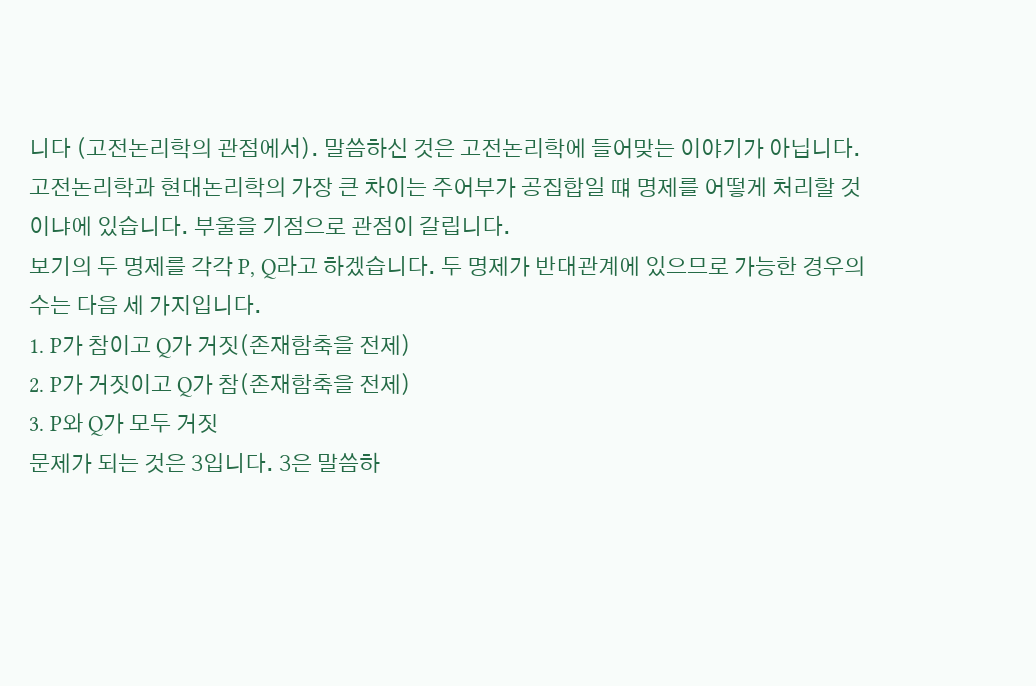니다 (고전논리학의 관점에서). 말씀하신 것은 고전논리학에 들어맞는 이야기가 아닙니다. 고전논리학과 현대논리학의 가장 큰 차이는 주어부가 공집합일 떄 명제를 어떻게 처리할 것이냐에 있습니다. 부울을 기점으로 관점이 갈립니다.
보기의 두 명제를 각각 P, Q라고 하겠습니다. 두 명제가 반대관계에 있으므로 가능한 경우의 수는 다음 세 가지입니다.
1. P가 참이고 Q가 거짓(존재함축을 전제)
2. P가 거짓이고 Q가 참(존재함축을 전제)
3. P와 Q가 모두 거짓
문제가 되는 것은 3입니다. 3은 말씀하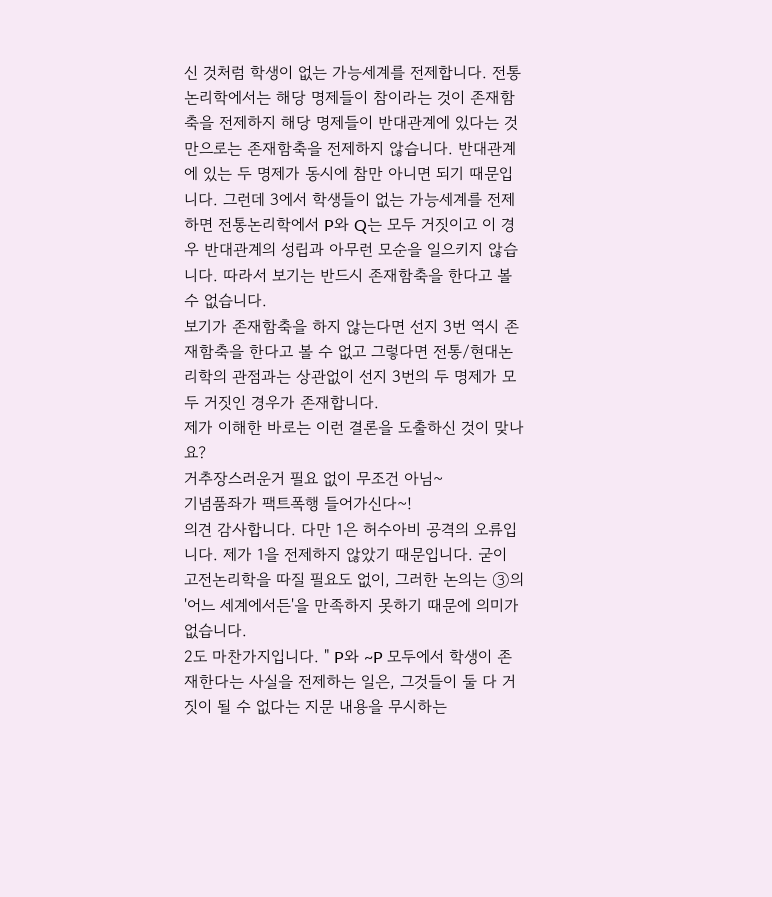신 것처럼 학생이 없는 가능세계를 전제합니다. 전통논리학에서는 해당 명제들이 참이라는 것이 존재함축을 전제하지 해당 명제들이 반대관계에 있다는 것만으로는 존재함축을 전제하지 않습니다. 반대관계에 있는 두 명제가 동시에 참만 아니면 되기 때문입니다. 그런데 3에서 학생들이 없는 가능세계를 전제하면 전통논리학에서 P와 Q는 모두 거짓이고 이 경우 반대관계의 성립과 아무런 모순을 일으키지 않습니다. 따라서 보기는 반드시 존재함축을 한다고 볼 수 없습니다.
보기가 존재함축을 하지 않는다면 선지 3번 역시 존재함축을 한다고 볼 수 없고 그렇다면 전통/현대논리학의 관점과는 상관없이 선지 3번의 두 명제가 모두 거짓인 경우가 존재합니다.
제가 이해한 바로는 이런 결론을 도출하신 것이 맞나요?
거추장스러운거 필요 없이 무조건 아님~
기념품좌가 팩트폭행 들어가신다~!
의견 감사합니다. 다만 1은 허수아비 공격의 오류입니다. 제가 1을 전제하지 않았기 때문입니다. 굳이 고전논리학을 따질 필요도 없이, 그러한 논의는 ③의 '어느 세계에서든'을 만족하지 못하기 때문에 의미가 없습니다.
2도 마찬가지입니다. " P와 ~P 모두에서 학생이 존재한다는 사실을 전제하는 일은, 그것들이 둘 다 거짓이 될 수 없다는 지문 내용을 무시하는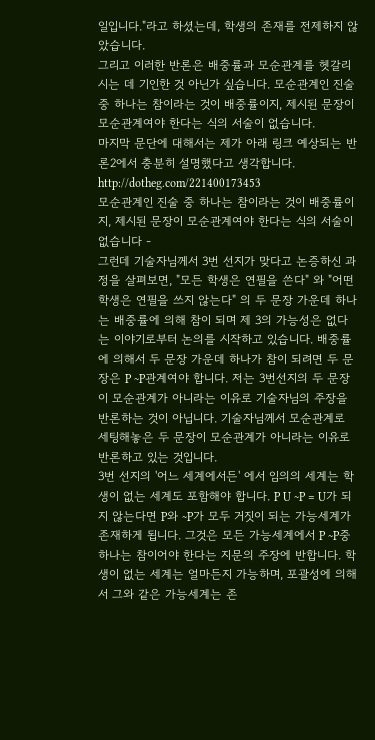일입니다."라고 하셨는데, 학생의 존재를 전제하지 않았습니다.
그리고 이러한 반론은 배중률과 모순관계를 헷갈리시는 데 기인한 것 아닌가 싶습니다. 모순관계인 진술 중 하나는 참이라는 것이 배중률이지, 제시된 문장이 모순관계여야 한다는 식의 서술이 없습니다.
마지막 문단에 대해서는 제가 아래 링크 예상되는 반론2에서 충분히 설명했다고 생각합니다.
http://dotheg.com/221400173453
모순관계인 진술 중 하나는 참이라는 것이 배중률이지, 제시된 문장이 모순관계여야 한다는 식의 서술이 없습니다 -
그런데 기술자님께서 3번 선지가 맞다고 논증하신 과정을 살펴보면, "모든 학생은 연필을 쓴다" 와 "어떤 학생은 연필을 쓰지 않는다" 의 두 문장 가운데 하나는 배중률에 의해 참이 되며 제 3의 가능성은 없다는 이야기로부터 논의를 시작하고 있습니다. 배중률에 의해서 두 문장 가운데 하나가 참이 되려면 두 문장은 P ~P관계여야 합니다. 저는 3번선지의 두 문장이 모순관계가 아니라는 이유로 기술자님의 주장을 반론하는 것이 아닙니다. 기술자님께서 모순관계로 세팅해놓은 두 문장이 모순관계가 아니라는 이유로 반론하고 있는 것입니다.
3번 선지의 '어느 세계에서든' 에서 임의의 세계는 학생이 없는 세계도 포함해야 합니다. P U ~P = U가 되지 않는다면 P와 ~P가 모두 거짓이 되는 가능세계가 존재하게 됩니다. 그것은 모든 가능세계에서 P ~P중 하나는 참이어야 한다는 지문의 주장에 반합니다. 학생이 없는 세계는 얼마든지 가능하며, 포괄성에 의해서 그와 같은 가능세계는 존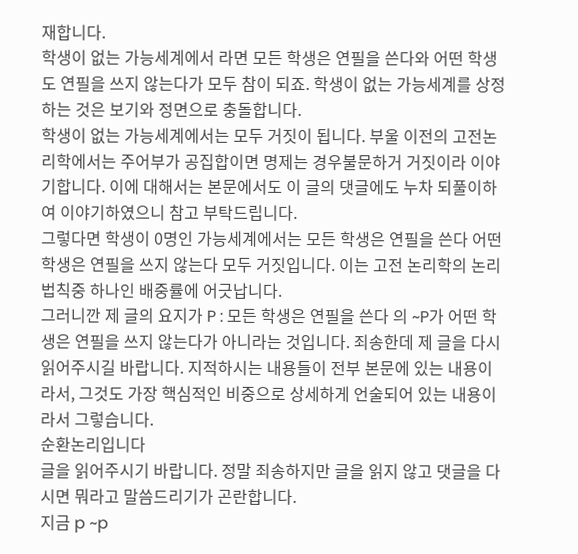재합니다.
학생이 없는 가능세계에서 라면 모든 학생은 연필을 쓴다와 어떤 학생도 연필을 쓰지 않는다가 모두 참이 되죠. 학생이 없는 가능세계를 상정하는 것은 보기와 정면으로 충돌합니다.
학생이 없는 가능세계에서는 모두 거짓이 됩니다. 부울 이전의 고전논리학에서는 주어부가 공집합이면 명제는 경우불문하거 거짓이라 이야기합니다. 이에 대해서는 본문에서도 이 글의 댓글에도 누차 되풀이하여 이야기하였으니 참고 부탁드립니다.
그렇다면 학생이 0명인 가능세계에서는 모든 학생은 연필을 쓴다 어떤 학생은 연필을 쓰지 않는다 모두 거짓입니다. 이는 고전 논리학의 논리법칙중 하나인 배중률에 어긋납니다.
그러니깐 제 글의 요지가 P : 모든 학생은 연필을 쓴다 의 ~P가 어떤 학생은 연필을 쓰지 않는다가 아니라는 것입니다. 죄송한데 제 글을 다시 읽어주시길 바랍니다. 지적하시는 내용들이 전부 본문에 있는 내용이라서, 그것도 가장 핵심적인 비중으로 상세하게 언술되어 있는 내용이라서 그렇습니다.
순환논리입니다
글을 읽어주시기 바랍니다. 정말 죄송하지만 글을 읽지 않고 댓글을 다시면 뭐라고 말씀드리기가 곤란합니다.
지금 p ~p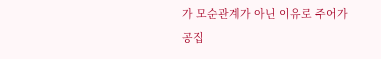가 모순관계가 아닌 이유로 주어가 공집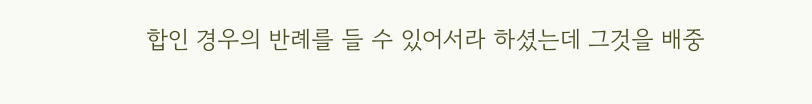합인 경우의 반례를 들 수 있어서라 하셨는데 그것을 배중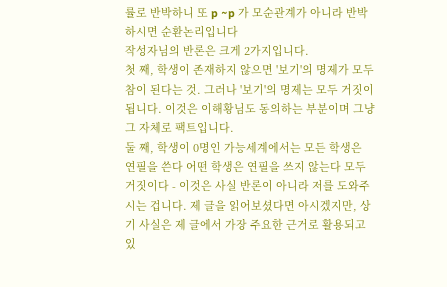률로 반박하니 또 p ~p 가 모순관계가 아니라 반박하시면 순환논리입니다
작성자님의 반론은 크게 2가지입니다.
첫 째, 학생이 존재하지 않으면 '보기'의 명제가 모두 참이 된다는 것. 그러나 '보기'의 명제는 모두 거짓이 됩니다. 이것은 이해황님도 동의하는 부분이며 그냥 그 자체로 팩트입니다.
둘 째, 학생이 0명인 가능세계에서는 모든 학생은 연필을 쓴다 어떤 학생은 연필을 쓰지 않는다 모두 거짓이다 - 이것은 사실 반론이 아니라 저를 도와주시는 겁니다. 제 글을 읽어보셨다면 아시겠지만, 상기 사실은 제 글에서 가장 주요한 근거로 활용되고 있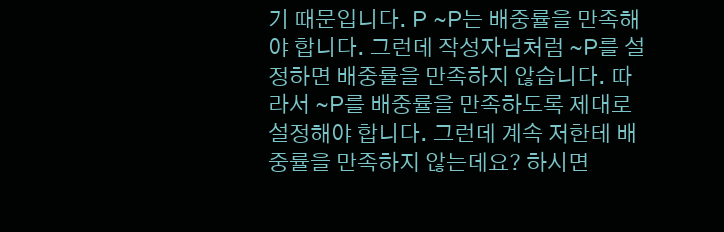기 때문입니다. P ~P는 배중률을 만족해야 합니다. 그런데 작성자님처럼 ~P를 설정하면 배중률을 만족하지 않습니다. 따라서 ~P를 배중률을 만족하도록 제대로 설정해야 합니다. 그런데 계속 저한테 배중률을 만족하지 않는데요? 하시면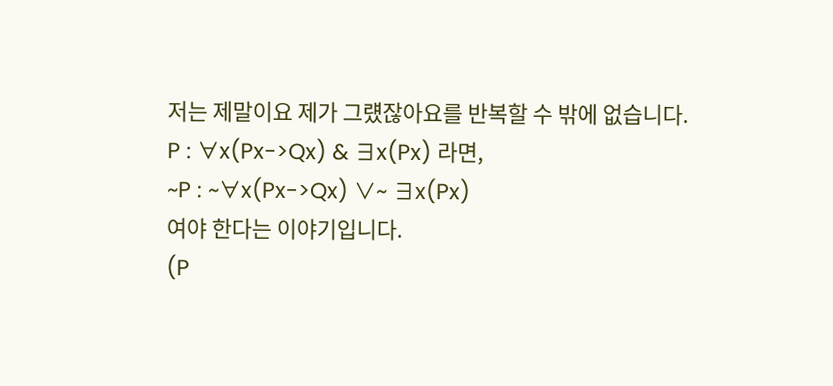저는 제말이요 제가 그럤잖아요를 반복할 수 밖에 없습니다.
P : ∀x(Px->Qx) & ∃x(Px) 라면,
~P : ~∀x(Px->Qx) ∨~ ∃x(Px)
여야 한다는 이야기입니다.
(P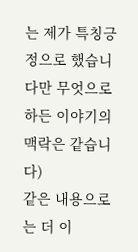는 제가 특칭긍정으로 했습니다만 무엇으로 하든 이야기의 맥락은 같습니다)
같은 내용으로는 더 이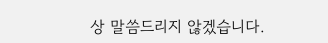상 말씀드리지 않겠습니다.